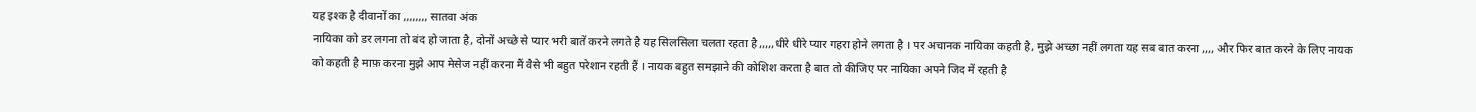यह इश्क है दीवानों का ,,,,,,,, सातवा अंक
नायिका को डर लगना तो बंद हो जाता है, दोनों अच्छे से प्यार भरी बातें करने लगते है यह सिलसिला चलता रहता है ,,,,,धीरे धीरे प्यार गहरा होने लगता है । पर अचानक नायिका कहती है, मुझे अच्छा नहीं लगता यह सब बात करना ,,,, और फिर बात करने के लिए नायक को कहती है माफ़ करना मुझे आप मेसेज नहीं करना मैं वैसे भी बहुत परेशान रहती हैं । नायक बहुत समझाने की कोशिश करता है बात तो कीजिए पर नायिका अपने जिद में रहती है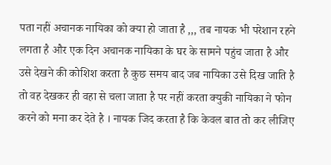पता नहीं अचानक नायिका को क्या हो जाता है ,,, तब नायक भी परेशान रहने लगता है और एक दिन अचानक नायिका के घर के सामने पहुंच जाता है और उसे देखने की कोशिश करता है कुछ समय बाद जब नायिका उसे दिख जाति है तो वह देखकर ही वहा से चला जाता है पर नहीं करता क्युकी नायिका ने फोन करने को मना कर देते है । नायक जिद करता है कि केवल बात तो कर लीजिए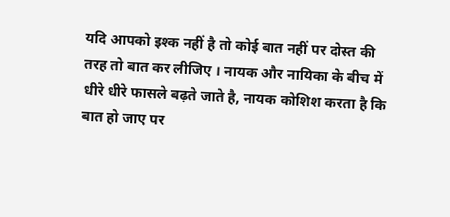यदि आपको इश्क नहीं है तो कोई बात नहीं पर दोस्त की तरह तो बात कर लीजिए । नायक और नायिका के बीच में धीरे धीरे फासले बढ़ते जाते है, नायक कोशिश करता है कि बात हो जाए पर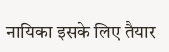नायिका इसके लिए तैयार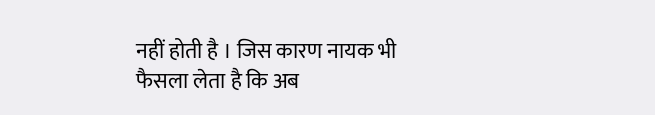नहीं होती है । जिस कारण नायक भी फैसला लेता है कि अब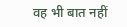वह भी बात नहीं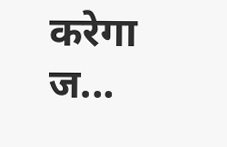करेगा ज...